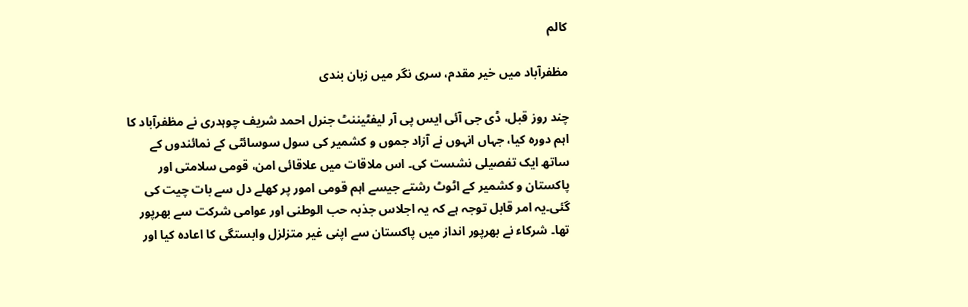کالم

مظفرآباد میں خیر مقدم، سری نگر میں زبان بندی

چند روز قبل، ڈی جی آئی ایس پی آر لیفٹیننٹ جنرل احمد شریف چوہدری نے مظفرآباد کا اہم دورہ کیا، جہاں انہوں نے آزاد جموں و کشمیر کی سول سوسائٹی کے نمائندوں کے ساتھ ایک تفصیلی نشست کی۔ اس ملاقات میں علاقائی امن، قومی سلامتی اور پاکستان و کشمیر کے اٹوٹ رشتے جیسے اہم قومی امور پر کھلے دل سے بات چیت کی گئی۔یہ امر قابل توجہ ہے کہ یہ اجلاس جذبہ حب الوطنی اور عوامی شرکت سے بھرپور تھا۔ شرکاء نے بھرپور انداز میں پاکستان سے اپنی غیر متزلزل وابستگی کا اعادہ کیا اور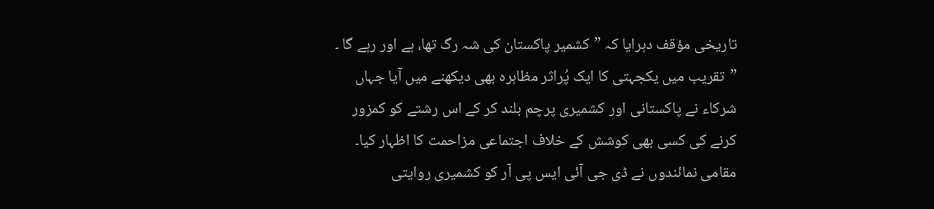تاریخی مؤقف دہرایا کہ ”کشمیر پاکستان کی شہ رگ تھا، ہے اور رہے گا ۔ ”تقریب میں یکجہتی کا ایک پُراثر مظاہرہ بھی دیکھنے میں آیا جہاں شرکاء نے پاکستانی اور کشمیری پرچم بلند کر کے اس رشتے کو کمزور کرنے کی کسی بھی کوشش کے خلاف اجتماعی مزاحمت کا اظہار کیا۔ مقامی نمائندوں نے ڈی جی آئی ایس پی آر کو کشمیری روایتی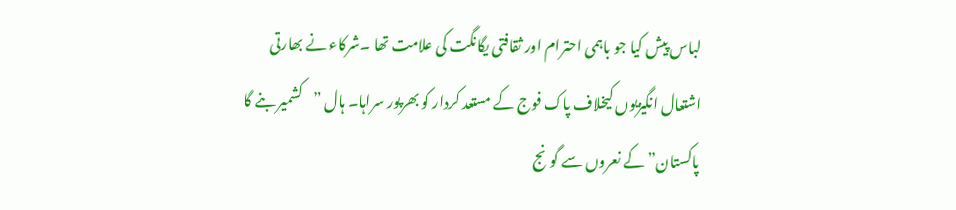لباس پیش کیا جو باہمی احترام اور ثقافتی یگانگت کی علامت تھا ۔شرکاء نے بھارتی اشتعال انگیزیوں کیخلاف پاک فوج کے مستعد کردار کو بھرپور سراہا۔ ہال ”کشمیر بنے گا پاکستان” کے نعروں سے گونج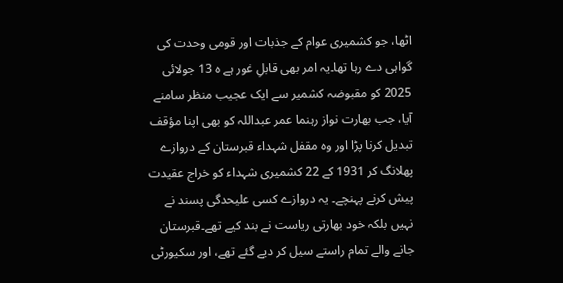اٹھا، جو کشمیری عوام کے جذبات اور قومی وحدت کی گواہی دے رہا تھا۔یہ امر بھی قابلِ غور ہے ہ 13 جولائی 2025 کو مقبوضہ کشمیر سے ایک عجیب منظر سامنے آیا، جب بھارت نواز رہنما عمر عبداللہ کو بھی اپنا مؤقف تبدیل کرنا پڑا اور وہ مقفل شہداء قبرستان کے دروازے پھلانگ کر 1931 کے 22 کشمیری شہداء کو خراج عقیدت پیش کرنے پہنچے۔ یہ دروازے کسی علیحدگی پسند نے نہیں بلکہ خود بھارتی ریاست نے بند کیے تھے۔قبرستان جانے والے تمام راستے سیل کر دیے گئے تھے، اور سکیورٹی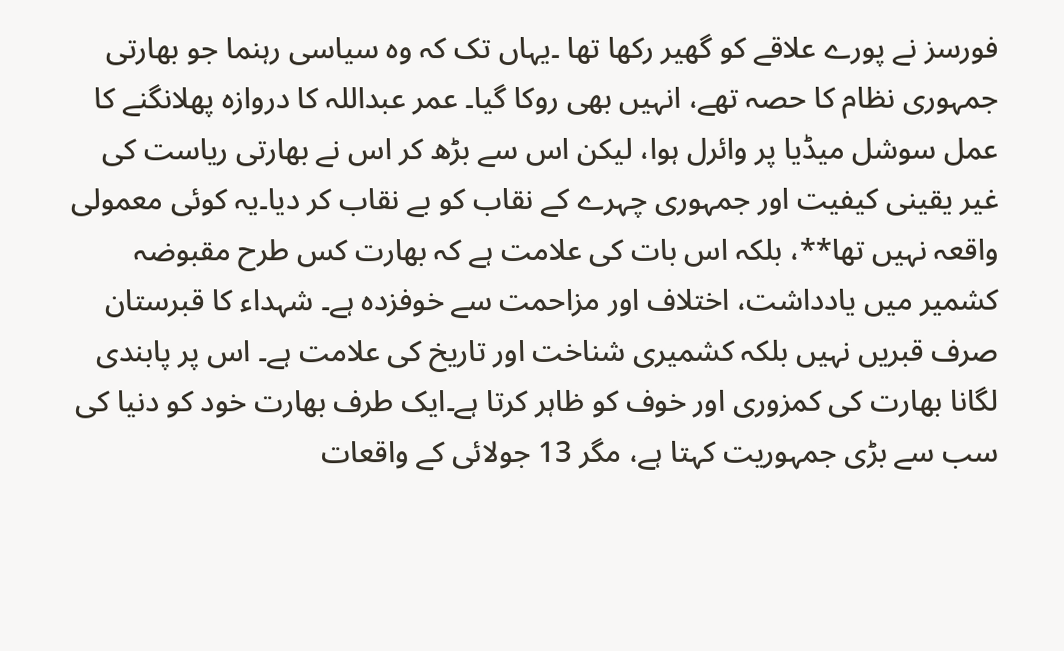فورسز نے پورے علاقے کو گھیر رکھا تھا ۔یہاں تک کہ وہ سیاسی رہنما جو بھارتی جمہوری نظام کا حصہ تھے، انہیں بھی روکا گیا۔ عمر عبداللہ کا دروازہ پھلانگنے کا عمل سوشل میڈیا پر وائرل ہوا، لیکن اس سے بڑھ کر اس نے بھارتی ریاست کی غیر یقینی کیفیت اور جمہوری چہرے کے نقاب کو بے نقاب کر دیا۔یہ کوئی معمولی واقعہ نہیں تھا**، بلکہ اس بات کی علامت ہے کہ بھارت کس طرح مقبوضہ کشمیر میں یادداشت، اختلاف اور مزاحمت سے خوفزدہ ہے۔ شہداء کا قبرستان صرف قبریں نہیں بلکہ کشمیری شناخت اور تاریخ کی علامت ہے۔ اس پر پابندی لگانا بھارت کی کمزوری اور خوف کو ظاہر کرتا ہے۔ایک طرف بھارت خود کو دنیا کی سب سے بڑی جمہوریت کہتا ہے، مگر 13 جولائی کے واقعات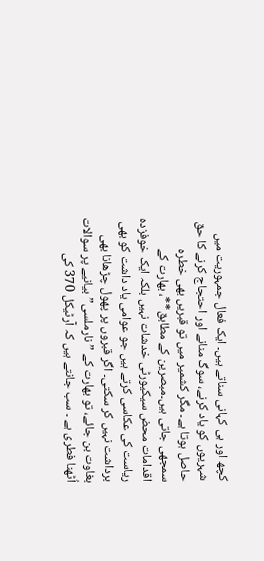کچھ اور ہی کہانی سناتے ہیں۔ ایک فعال جمہوریت میں شہریوں کو یاد کرنے، سوگ منانے اور احتجاج کرنے کا حق حاصل ہوتا ہے۔ مگر کشمیر میں تو قبریں بھی خطرہ سمجھی جاتی ہیں۔مبصرین کے مطابق**، بھارت کے اقدامات محض سیکیورٹی خدشات نہیں بلکہ ایک خوفزدہ ریاست کی عکاسی کرتے ہیں جو عوامی یاد داشت کو بھی برداشت نہیں کر سکتی۔ اگر قبروں پر پھول چڑھانا بھی بغاوت بن جائے، تو بھارت کے ”نارملسی” بیانیے پر سوالات اُٹھنا فطری ہے ۔ سب جانتے ہیں کہ آرٹیکل 370 کی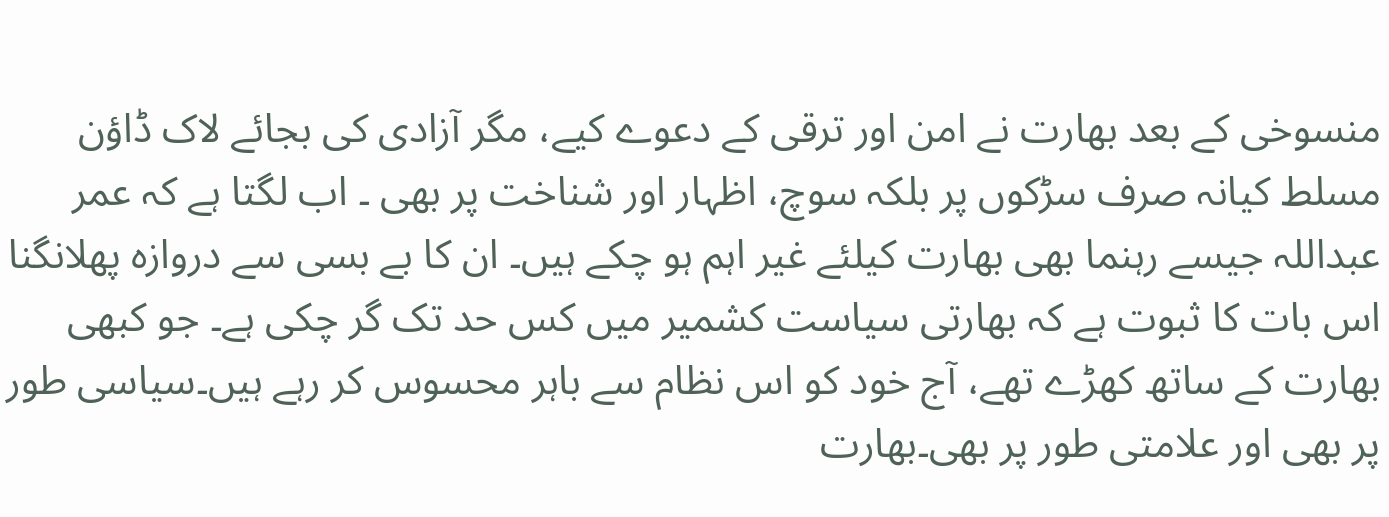منسوخی کے بعد بھارت نے امن اور ترقی کے دعوے کیے، مگر آزادی کی بجائے لاک ڈاؤن مسلط کیانہ صرف سڑکوں پر بلکہ سوچ، اظہار اور شناخت پر بھی ۔ اب لگتا ہے کہ عمر عبداللہ جیسے رہنما بھی بھارت کیلئے غیر اہم ہو چکے ہیں۔ ان کا بے بسی سے دروازہ پھلانگنا اس بات کا ثبوت ہے کہ بھارتی سیاست کشمیر میں کس حد تک گر چکی ہے۔ جو کبھی بھارت کے ساتھ کھڑے تھے، آج خود کو اس نظام سے باہر محسوس کر رہے ہیں۔سیاسی طور پر بھی اور علامتی طور پر بھی۔بھارت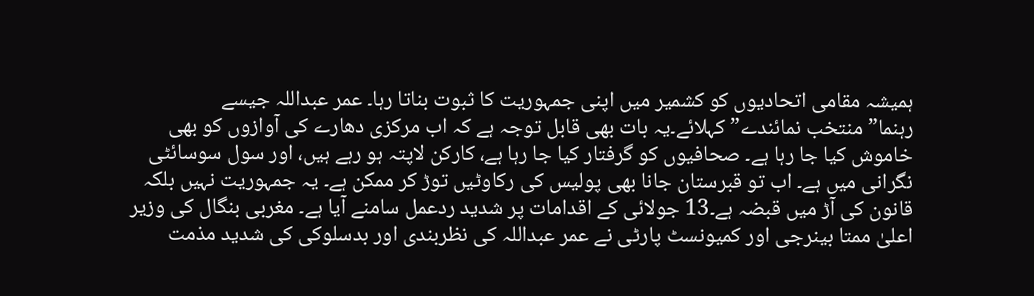ہمیشہ مقامی اتحادیوں کو کشمیر میں اپنی جمہوریت کا ثبوت بناتا رہا۔ عمر عبداللہ جیسے رہنما”منتخب نمائندے” کہلائے۔یہ بات بھی قابل توجہ ہے کہ اب مرکزی دھارے کی آوازوں کو بھی خاموش کیا جا رہا ہے۔ صحافیوں کو گرفتار کیا جا رہا ہے، کارکن لاپتہ ہو رہے ہیں، اور سول سوسائٹی نگرانی میں ہے۔ اب تو قبرستان جانا بھی پولیس کی رکاوٹیں توڑ کر ممکن ہے۔ یہ جمہوریت نہیں بلکہ قانون کی آڑ میں قبضہ ہے۔13 جولائی کے اقدامات پر شدید ردعمل سامنے آیا ہے۔ مغربی بنگال کی وزیر اعلیٰ ممتا بینرجی اور کمیونسٹ پارٹی نے عمر عبداللہ کی نظربندی اور بدسلوکی کی شدید مذمت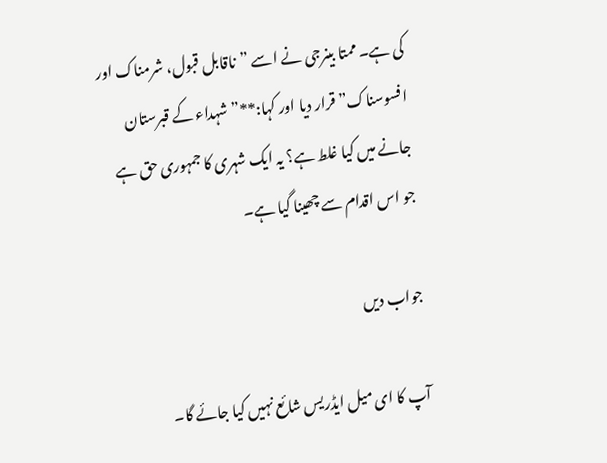کی ہے۔ ممتا بینرجی نے اسے ”ناقابل قبول، شرمناک اور افسوسناک” قرار دیا اور کہا:**”شہداء کے قبرستان جانے میں کیا غلط ہے؟ یہ ایک شہری کا جمہوری حق ہے جو اس اقدام سے چھینا گیا ہے۔

جواب دیں

آپ کا ای میل ایڈریس شائع نہیں کیا جائے گا۔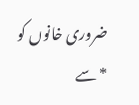ضروری خانوں کو * سے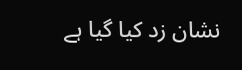نشان زد کیا گیا ہے